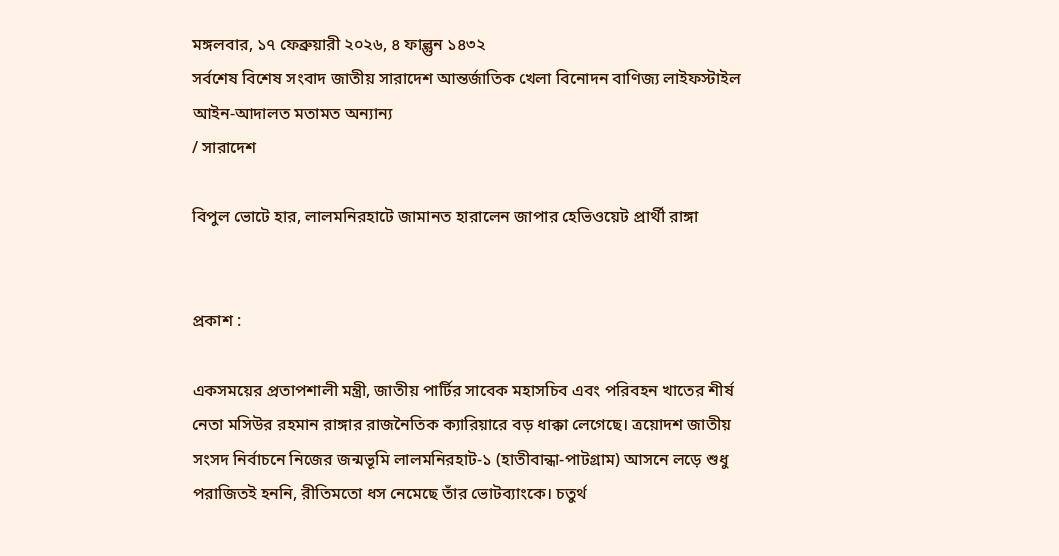মঙ্গলবার, ১৭ ফেব্রুয়ারী ২০২৬, ৪ ফাল্গুন ১৪৩২
সর্বশেষ বিশেষ সংবাদ জাতীয় সারাদেশ আন্তর্জাতিক খেলা বিনোদন বাণিজ্য লাইফস্টাইল আইন-আদালত মতামত অন্যান্য
/ সারাদেশ

বিপুল ভোটে হার, লালমনিরহাটে জামানত হারালেন জাপার হেভিওয়েট প্রার্থী রাঙ্গা


প্রকাশ :

একসময়ের প্রতাপশালী মন্ত্রী, জাতীয় পার্টির সাবেক মহাসচিব এবং পরিবহন খাতের শীর্ষ নেতা মসিউর রহমান রাঙ্গার রাজনৈতিক ক্যারিয়ারে বড় ধাক্কা লেগেছে। ত্রয়োদশ জাতীয় সংসদ নির্বাচনে নিজের জন্মভূমি লালমনিরহাট-১ (হাতীবান্ধা-পাটগ্রাম) আসনে লড়ে শুধু পরাজিতই হননি, রীতিমতো ধস নেমেছে তাঁর ভোটব্যাংকে। চতুর্থ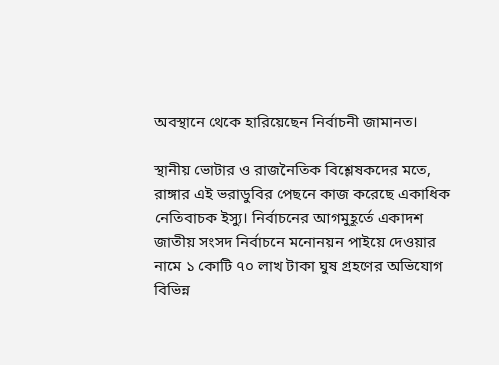অবস্থানে থেকে হারিয়েছেন নির্বাচনী জামানত।

স্থানীয় ভোটার ও রাজনৈতিক বিশ্লেষকদের মতে, রাঙ্গার এই ভরাডুবির পেছনে কাজ করেছে একাধিক নেতিবাচক ইস্যু। নির্বাচনের আগমুহূর্তে একাদশ জাতীয় সংসদ নির্বাচনে মনোনয়ন পাইয়ে দেওয়ার নামে ১ কোটি ৭০ লাখ টাকা ঘুষ গ্রহণের অভিযোগ বিভিন্ন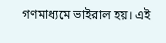গণমাধ্যমে ভাইরাল হয়। এই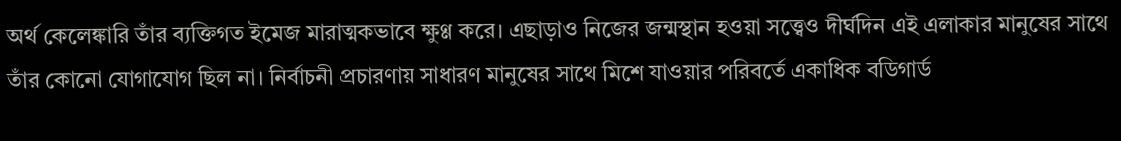অর্থ কেলেঙ্কারি তাঁর ব্যক্তিগত ইমেজ মারাত্মকভাবে ক্ষুণ্ণ করে। এছাড়াও নিজের জন্মস্থান হওয়া সত্ত্বেও দীর্ঘদিন এই এলাকার মানুষের সাথে তাঁর কোনো যোগাযোগ ছিল না। নির্বাচনী প্রচারণায় সাধারণ মানুষের সাথে মিশে যাওয়ার পরিবর্তে একাধিক বডিগার্ড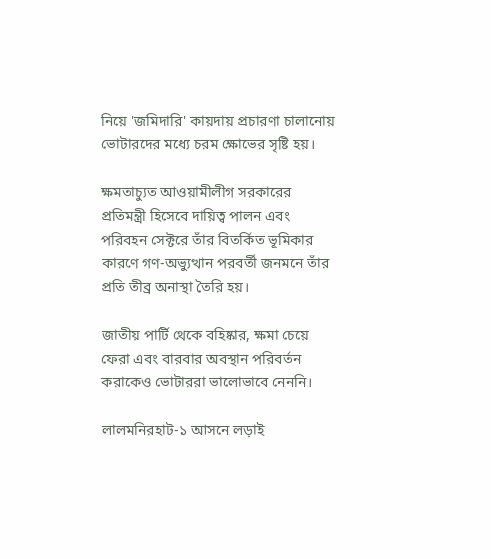নিয়ে 'জমিদারি' কায়দায় প্রচারণা চালানোয় ভোটারদের মধ্যে চরম ক্ষোভের সৃষ্টি হয়।

ক্ষমতাচ্যুত আওয়ামীলীগ সরকারের প্রতিমন্ত্রী হিসেবে দায়িত্ব পালন এবং পরিবহন সেক্টরে তাঁর বিতর্কিত ভূমিকার কারণে গণ-অভ্যুত্থান পরবর্তী জনমনে তাঁর প্রতি তীব্র অনাস্থা তৈরি হয়।

জাতীয় পার্টি থেকে বহিষ্কার, ক্ষমা চেয়ে ফেরা এবং বারবার অবস্থান পরিবর্তন করাকেও ভোটাররা ভালোভাবে নেননি।

লালমনিরহাট-১ আসনে লড়াই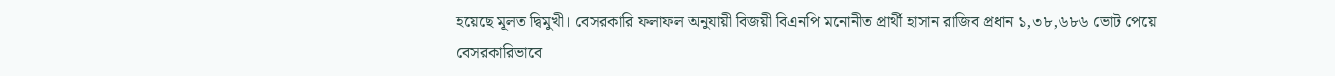হয়েছে মূলত দ্বিমুখী। বেসরকারি ফলাফল অনুযায়ী বিজয়ী বিএনপি মনোনীত প্রার্থী হাসান রাজিব প্রধান ১,৩৮,৬৮৬ ভোট পেয়ে বেসরকারিভাবে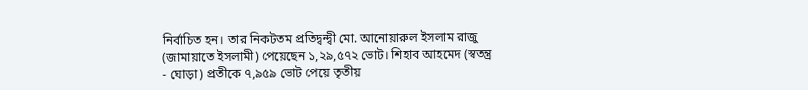নির্বাচিত হন। তার নিকটতম প্রতিদ্বন্দ্বী মো. আনোয়ারুল ইসলাম রাজু (জামায়াতে ইসলামী) পেয়েছেন ১,২৯,৫৭২ ভোট। শিহাব আহমেদ (স্বতন্ত্র - ঘোড়া) প্রতীকে ৭,৯৫৯ ভোট পেয়ে তৃতীয়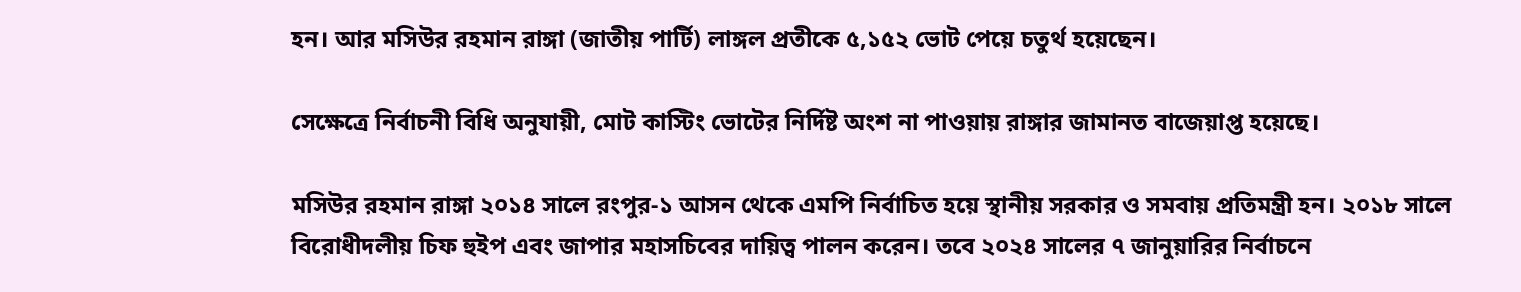হন। আর মসিউর রহমান রাঙ্গা (জাতীয় পার্টি) লাঙ্গল প্রতীকে ৫,১৫২ ভোট পেয়ে চতুর্থ হয়েছেন।

সেক্ষেত্রে নির্বাচনী বিধি অনুযায়ী, মোট কাস্টিং ভোটের নির্দিষ্ট অংশ না পাওয়ায় রাঙ্গার জামানত বাজেয়াপ্ত হয়েছে।

মসিউর রহমান রাঙ্গা ২০১৪ সালে রংপুর-১ আসন থেকে এমপি নির্বাচিত হয়ে স্থানীয় সরকার ও সমবায় প্রতিমন্ত্রী হন। ২০১৮ সালে বিরোধীদলীয় চিফ হুইপ এবং জাপার মহাসচিবের দায়িত্ব পালন করেন। তবে ২০২৪ সালের ৭ জানুয়ারির নির্বাচনে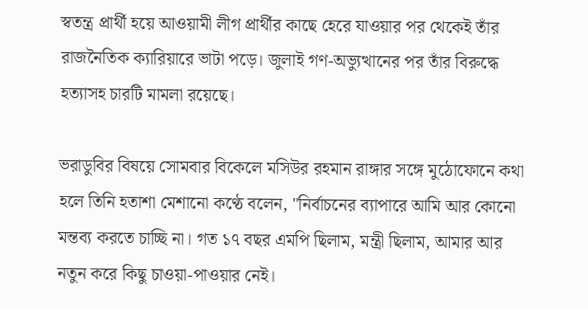স্বতন্ত্র প্রার্থী হয়ে আওয়ামী লীগ প্রার্থীর কাছে হেরে যাওয়ার পর থেকেই তাঁর রাজনৈতিক ক্যারিয়ারে ভাটা পড়ে। জুলাই গণ-অভ্যুত্থানের পর তাঁর বিরুদ্ধে হত্যাসহ চারটি মামলা রয়েছে।

ভরাডুবির বিষয়ে সোমবার বিকেলে মসিউর রহমান রাঙ্গার সঙ্গে মুঠোফোনে কথা হলে তিনি হতাশা মেশানো কণ্ঠে বলেন, "নির্বাচনের ব্যাপারে আমি আর কোনো মন্তব্য করতে চাচ্ছি না। গত ১৭ বছর এমপি ছিলাম, মন্ত্রী ছিলাম, আমার আর নতুন করে কিছু চাওয়া-পাওয়ার নেই।